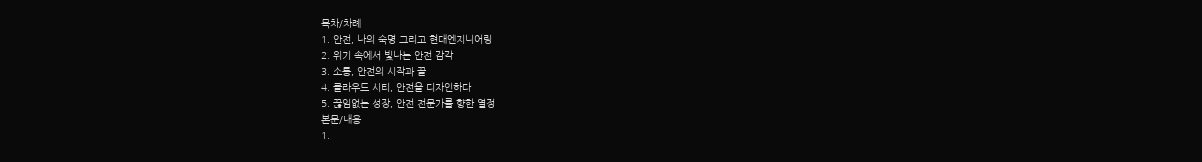목차/차례
1. 안전, 나의 숙명 그리고 현대엔지니어링
2. 위기 속에서 빛나는 안전 감각
3. 소통, 안전의 시작과 끝
4. 클라우드 시티, 안전을 디자인하다
5. 끊임없는 성장, 안전 전문가를 향한 열정
본문/내용
1.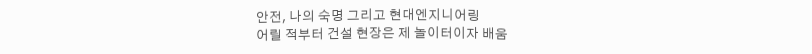안전, 나의 숙명 그리고 현대엔지니어링
어릴 적부터 건설 현장은 제 놀이터이자 배움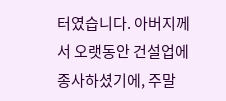터였습니다. 아버지께서 오랫동안 건설업에 종사하셨기에, 주말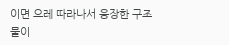이면 으레 따라나서 웅장한 구조물이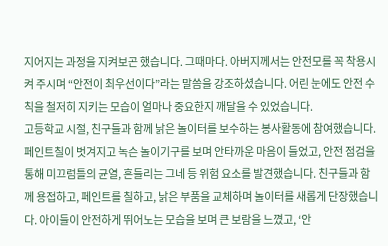지어지는 과정을 지켜보곤 했습니다. 그때마다. 아버지께서는 안전모를 꼭 착용시켜 주시며 “안전이 최우선이다”라는 말씀을 강조하셨습니다. 어린 눈에도 안전 수칙을 철저히 지키는 모습이 얼마나 중요한지 깨달을 수 있었습니다.
고등학교 시절, 친구들과 함께 낡은 놀이터를 보수하는 봉사활동에 참여했습니다. 페인트칠이 벗겨지고 녹슨 놀이기구를 보며 안타까운 마음이 들었고, 안전 점검을 통해 미끄럼틀의 균열, 흔들리는 그네 등 위험 요소를 발견했습니다. 친구들과 함께 용접하고, 페인트를 칠하고, 낡은 부품을 교체하며 놀이터를 새롭게 단장했습니다. 아이들이 안전하게 뛰어노는 모습을 보며 큰 보람을 느꼈고, ‘안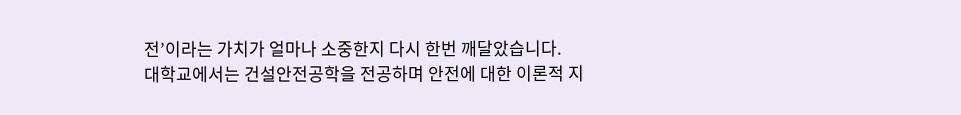전’이라는 가치가 얼마나 소중한지 다시 한번 깨달았습니다.
대학교에서는 건설안전공학을 전공하며 안전에 대한 이론적 지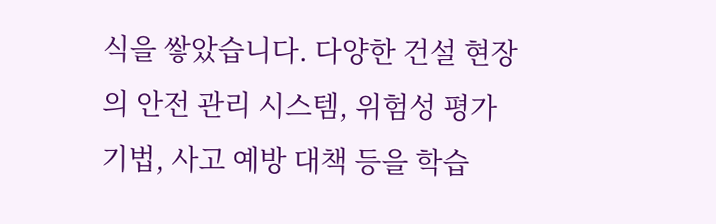식을 쌓았습니다. 다양한 건설 현장의 안전 관리 시스템, 위험성 평가 기법, 사고 예방 대책 등을 학습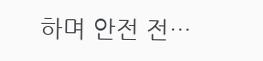하며 안전 전…